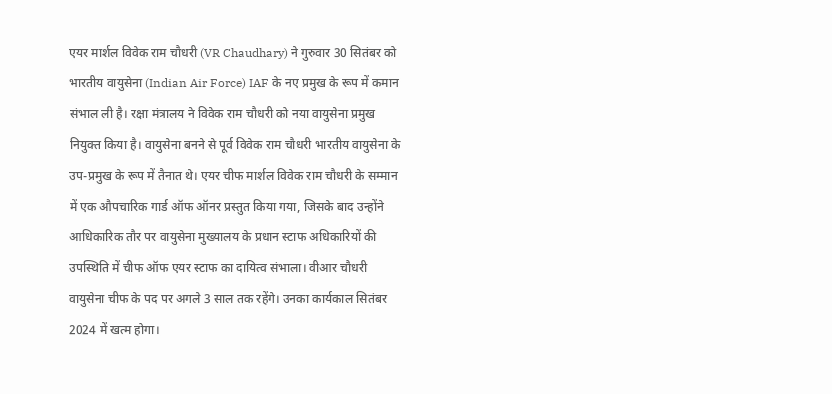एयर मार्शल विवेक राम चौधरी (VR Chaudhary) ने गुरुवार 30 सितंबर को भारतीय वायुसेना (Indian Air Force) IAF के नए प्रमुख के रूप में कमान संभाल ली है। रक्षा मंत्रालय ने विवेक राम चौधरी को नया वायुसेना प्रमुख नियुक्त किया है। वायुसेना बनने से पूर्व विवेक राम चौधरी भारतीय वायुसेना के उप-प्रमुख के रूप में तैनात थे। एयर चीफ मार्शल विवेक राम चौधरी के सम्मान में एक औपचारिक गार्ड ऑफ ऑनर प्रस्तुत किया गया, जिसके बाद उन्होंने आधिकारिक तौर पर वायुसेना मुख्यालय के प्रधान स्टाफ अधिकारियों की उपस्थिति में चीफ ऑफ एयर स्टाफ का दायित्व संभाला। वीआर चौधरी वायुसेना चीफ के पद पर अगले 3 साल तक रहेंगे। उनका कार्यकाल सितंबर 2024 में खत्म होगा।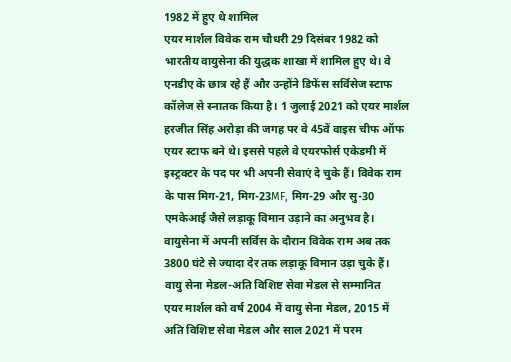1982 में हुए थे शामिल
एयर मार्शल विवेक राम चौधरी 29 दिसंबर 1982 को भारतीय वायुसेना की युद्धक शाखा में शामिल हुए थे। वे एनडीए के छात्र रहे हैं और उन्होंने डिफेंस सर्विसेज स्टाफ कॉलेज से स्नातक किया है। 1 जुलाई 2021 को एयर मार्शल हरजीत सिंह अरोड़ा की जगह पर वे 45वें वाइस चीफ ऑफ एयर स्टाफ बने थे। इससे पहले वे एयरफोर्स एकेडमी में इस्ट्रक्टर के पद पर भी अपनी सेवाएं दे चुके हैं। विवेक राम के पास मिग-21, मिग-23MF, मिग-29 और सु-30 एमकेआई जैसे लड़ाकू विमान उड़ाने का अनुभव है। वायुसेना में अपनी सर्विस के दौरान विवेक राम अब तक 3800 घंटे से ज्यादा देर तक लड़ाकू विमान उड़ा चुके हैं।
वायु सेना मेडल-अति विशिष्ट सेवा मेडल से सम्मानित
एयर मार्शल को वर्ष 2004 में वायु सेना मेडल, 2015 में अति विशिष्ट सेवा मेडल और साल 2021 में परम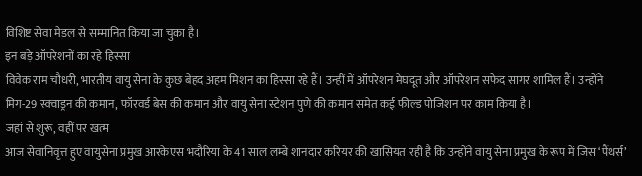विशिष्ट सेवा मेडल से सम्मानित किया जा चुका है।
इन बड़े ऑपरेशनों का रहे हिस्सा
विवेक राम चौधरी, भारतीय वायु सेना के कुछ बेहद अहम मिशन का हिस्सा रहे हैं। उन्हीं में ऑपरेशन मेघदूत और ऑपरेशन सफेद सागर शामिल हैं। उन्होंने मिग-29 स्क्वाड्रन की कमान, फॉरवर्ड बेस की कमान और वायु सेना स्टेशन पुणे की कमान समेत कई फील्ड पोजिशन पर काम किया है।
जहां से शुरू, वहीं पर खत्म
आज सेवानिवृत्त हुए वायुसेना प्रमुख आरकेएस भदौरिया के 41 साल लम्बे शानदार करियर की खासियत रही है कि उन्होंने वायु सेना प्रमुख के रूप में जिस ‘पैंथर्स’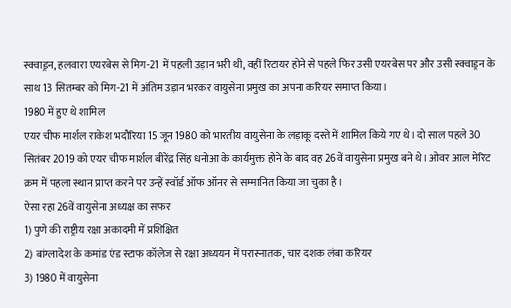स्क्वाड्रन, हलवारा एयरबेस से मिग-21 में पहली उड़ान भरी थी, वहीं रिटायर होने से पहले फिर उसी एयरबेस पर और उसी स्क्वाड्रन के साथ 13 सितम्बर को मिग-21 में अंतिम उड़ान भरकर वायुसेना प्रमुख का अपना करियर समाप्त किया।
1980 में हुए थे शामिल
एयर चीफ मार्शल राकेश भदौरिया 15 जून 1980 को भारतीय वायुसेना के लड़ाकू दस्ते में शामिल किये गए थे। दो साल पहले 30 सितंबर 2019 को एयर चीफ मार्शल बीरेंद्र सिंह धनोआ के कार्यमुक्त होने के बाद वह 26वें वायुसेना प्रमुख बने थे। ओवर आल मेरिट क्रम में पहला स्थान प्राप्त करने पर उन्हें स्वॉर्ड ऑफ ऑनर से सम्मानित किया जा चुका है।
ऐसा रहा 26वें वायुसेना अध्यक्ष का सफर
1) पुणे की राष्ट्रीय रक्षा अकादमी में प्रशिक्षित
2) बांग्लादेश के कमांड एंड स्टाफ कॉलेज से रक्षा अध्ययन में परास्नातक, चार दशक लंबा करियर
3) 1980 में वायुसेना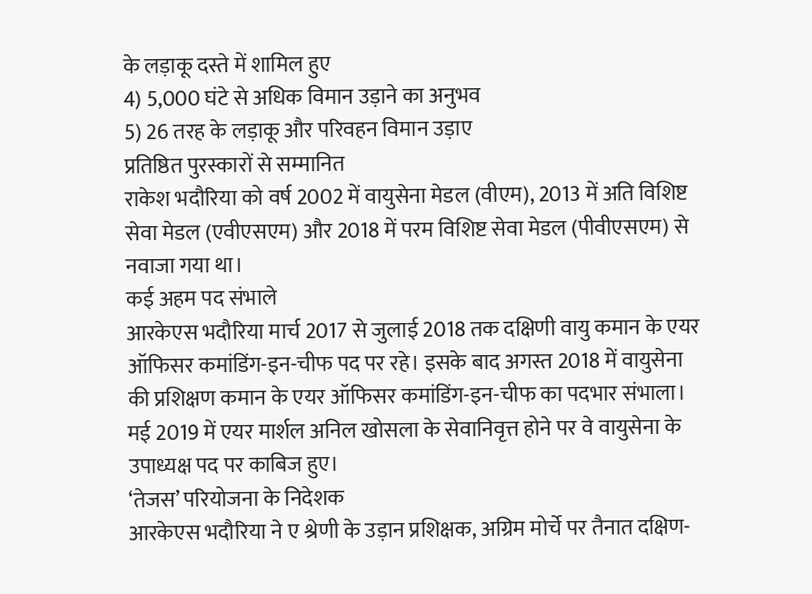के लड़ाकू दस्ते में शामिल हुए
4) 5,000 घंटे से अधिक विमान उड़ाने का अनुभव
5) 26 तरह के लड़ाकू और परिवहन विमान उड़ाए
प्रतिष्ठित पुरस्कारों से सम्मानित
राकेश भदौरिया को वर्ष 2002 में वायुसेना मेडल (वीएम), 2013 में अति विशिष्ट सेवा मेडल (एवीएसएम) और 2018 में परम विशिष्ट सेवा मेडल (पीवीएसएम) से नवाजा गया था।
कई अहम पद संभाले
आरकेएस भदौरिया मार्च 2017 से जुलाई 2018 तक दक्षिणी वायु कमान के एयर ऑफिसर कमांडिंग-इन-चीफ पद पर रहे। इसके बाद अगस्त 2018 में वायुसेना की प्रशिक्षण कमान के एयर ऑफिसर कमांडिंग-इन-चीफ का पदभार संभाला। मई 2019 में एयर मार्शल अनिल खोसला के सेवानिवृत्त होने पर वे वायुसेना के उपाध्यक्ष पद पर काबिज हुए।
‘तेजस’ परियोजना के निदेशक
आरकेएस भदौरिया ने ए श्रेणी के उड़ान प्रशिक्षक, अग्रिम मोर्चे पर तैनात दक्षिण-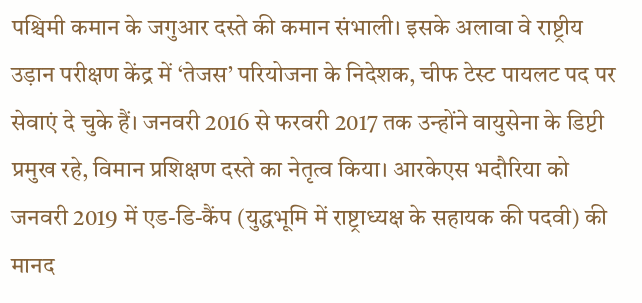पश्चिमी कमान के जगुआर दस्ते की कमान संभाली। इसके अलावा वे राष्ट्रीय उड़ान परीक्षण केंद्र में ‘तेजस’ परियोजना के निदेशक, चीफ टेस्ट पायलट पद पर सेवाएं दे चुके हैं। जनवरी 2016 से फरवरी 2017 तक उन्होंने वायुसेना के डिप्टी प्रमुख रहे, विमान प्रशिक्षण दस्ते का नेतृत्व किया। आरकेएस भदौरिया को जनवरी 2019 में एड-डि-कैंप (युद्धभूमि में राष्ट्राध्यक्ष के सहायक की पदवी) की मानद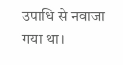उपाधि से नवाजा गया था।